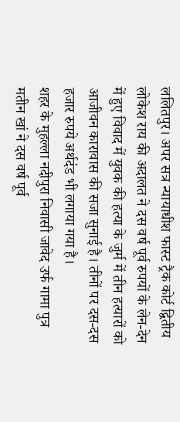ललितपुर। अपर सत्र न्यायाधीश फास्ट ट्रैक कोर्ट द्वितीय लोकेश राय की अदालत ने दस वर्ष पूर्व रुपयों के लेन-देन में हुए विवाद में युवक की हत्या के जुर्म में तीन हत्यारों को आजीवन कारावास की सजा सुनाई है। तीनों पर दस-दस हजार रुपये अर्थदंड भी लगाया गया है।
शहर के मुहल्ला नदीपुरा निवासी जावेद उर्फ गामा पुत्र मतीन खां ने दस वर्ष पूर्व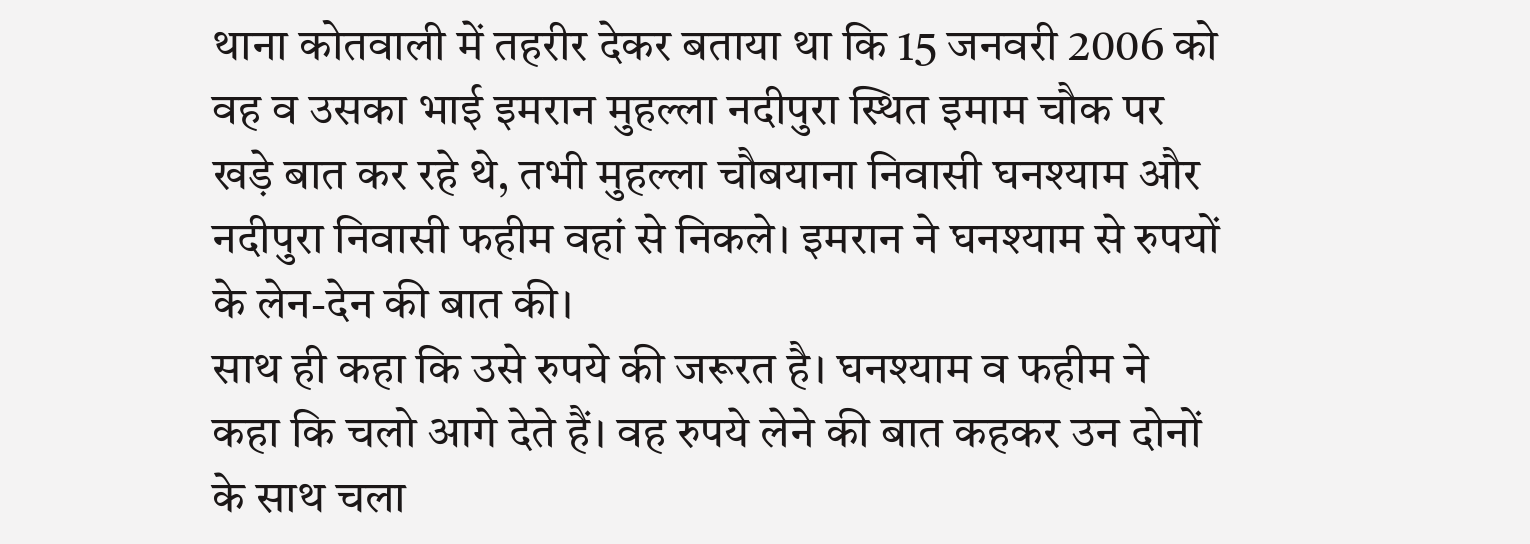थाना कोतवाली में तहरीर देकर बताया था कि 15 जनवरी 2006 को वह व उसका भाई इमरान मुहल्ला नदीपुरा स्थित इमाम चौक पर खड़े बात कर रहे थे, तभी मुहल्ला चौबयाना निवासी घनश्याम और नदीपुरा निवासी फहीम वहां से निकले। इमरान ने घनश्याम से रुपयों के लेन-देन की बात की।
साथ ही कहा कि उसे रुपये की जरूरत है। घनश्याम व फहीम ने कहा कि चलो आगे देते हैं। वह रुपये लेने की बात कहकर उन दोनों के साथ चला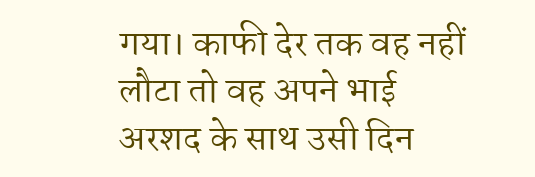गया। काफी देर तक वह नहीं लौटा तो वह अपने भाई अरशद के साथ उसी दिन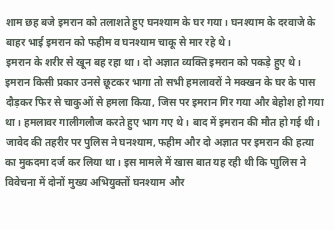शाम छह बजे इमरान को तलाशते हुए घनश्याम के घर गया। घनश्याम के दरवाजे के बाहर भाई इमरान को फहीम व घनश्याम चाकू से मार रहे थे।
इमरान के शरीर से खून बह रहा था। दो अज्ञात व्यक्ति इमरान को पकड़े हुए थे। इमरान किसी प्रकार उनसे छूटकर भागा तो सभी हमलावरों ने मक्खन के घर के पास दौड़कर फिर से चाकुओं से हमला किया, जिस पर इमरान गिर गया और बेहोश हो गया था। हमलावर गालीगलौज करते हुए भाग गए थे। बाद में इमरान की मौत हो गई थी।
जावेद की तहरीर पर पुलिस ने घनश्याम, फहीम और दो अज्ञात पर इमरान की हत्या का मुकदमा दर्ज कर लिया था। इस मामले में खास बात यह रही थी कि पाुलिस ने विवेचना में दोनों मुख्य अभियुक्तों घनश्याम और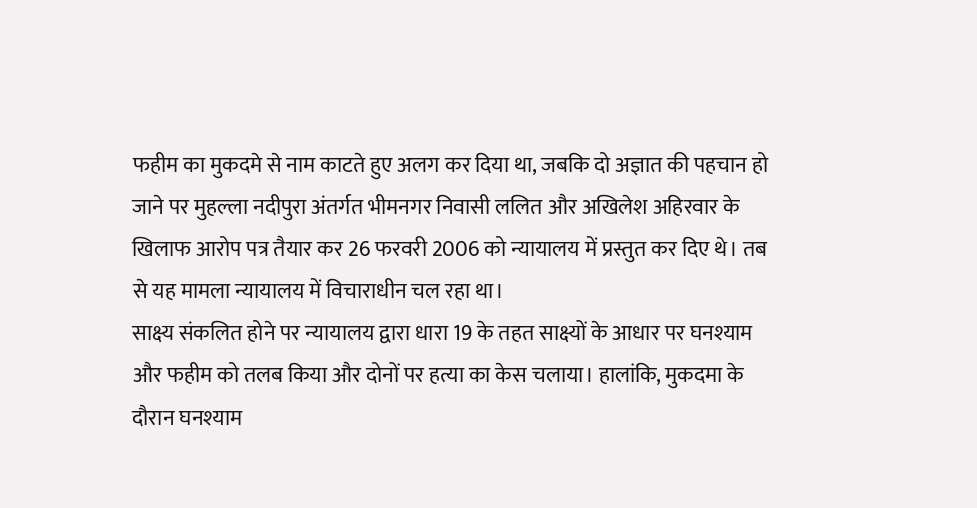फहीम का मुकदमे से नाम काटते हुए अलग कर दिया था, जबकि दो अज्ञात की पहचान हो जाने पर मुहल्ला नदीपुरा अंतर्गत भीमनगर निवासी ललित और अखिलेश अहिरवार के खिलाफ आरोप पत्र तैयार कर 26 फरवरी 2006 को न्यायालय में प्रस्तुत कर दिए थे। तब से यह मामला न्यायालय में विचाराधीन चल रहा था।
साक्ष्य संकलित होने पर न्यायालय द्वारा धारा 19 के तहत साक्ष्यों के आधार पर घनश्याम और फहीम को तलब किया और दोनों पर हत्या का केस चलाया। हालांकि, मुकदमा के दौरान घनश्याम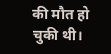की मौत हो चुकी थी।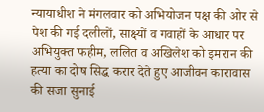न्यायाधीश ने मंगलवार को अभियोजन पक्ष की ओर से पेश की गई दलीलों, साक्ष्यों व गवाहों के आधार पर अभियुक्त फहीम, ललित व अखिलेश को इमरान की हत्या का दोष सिद्ध करार देते हुए आजीवन कारावास की सजा सुनाई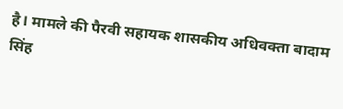है। मामले की पैरवी सहायक शासकीय अधिवक्ता बादाम सिंह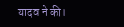यादव ने की।